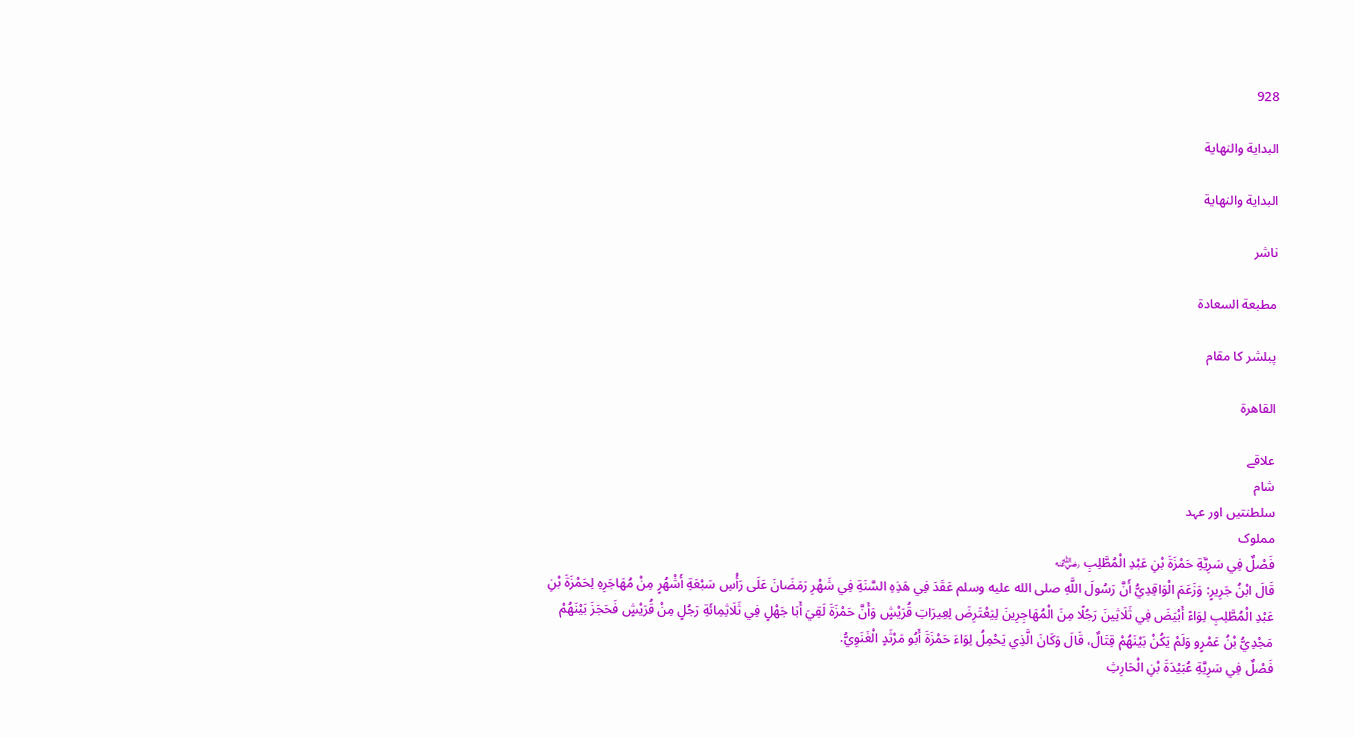928

البداية والنهاية

البداية والنهاية

ناشر

مطبعة السعادة

پبلشر کا مقام

القاهرة

علاقے
شام
سلطنتیں اور عہد
مملوک
فَصْلٌ فِي سَرِيَّةِ حَمْزَةَ بْنِ عَبْدِ الْمُطَّلِبِ ﵁
قَالَ ابْنُ جَرِيرٍ: وَزَعَمَ الْوَاقِدِيُّ أَنَّ رَسُولَ اللَّهِ صلى الله عليه وسلم عَقَدَ فِي هَذِهِ السَّنَةِ فِي شَهْرِ رَمَضَانَ عَلَى رَأْسِ سَبْعَةِ أَشْهُرٍ مِنْ مُهَاجَرِهِ لِحَمْزَةَ بْنِ عَبْدِ الْمُطَّلِبِ لِوَاءً أَبْيَضَ فِي ثَلَاثِينَ رَجُلًا مِنَ الْمُهَاجِرِينَ لِيَعْتَرِضَ لِعِيرَاتِ قُرَيْشٍ وَأَنَّ حَمْزَةَ لَقِيَ أَبَا جَهْلٍ فِي ثَلَاثِمِائَةِ رَجُلٍ مِنْ قُرَيْشٍ فَحَجَزَ بَيْنَهُمْ مَجْدِيُّ بْنُ عَمْرٍو وَلَمْ يَكُنْ بَيْنَهُمْ قِتَالٌ، قَالَ وَكَانَ الَّذِي يَحْمِلُ لِوَاءَ حَمْزَةَ أَبُو مَرْثَدٍ الْغَنَوِيُّ.
فَصْلٌ فِي سَرِيَّةِ عُبَيْدَةَ بْنِ الْحَارِثِ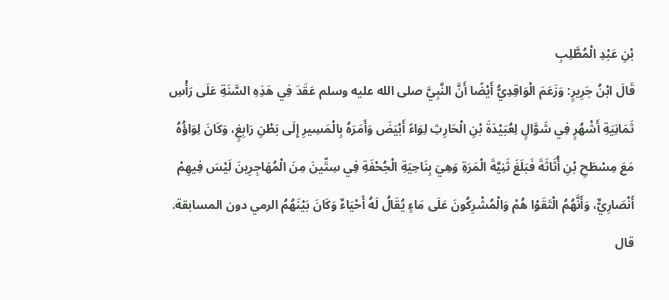بْنِ عَبْدِ الْمُطَّلِبِ
قَالَ ابْنُ جَرِيرٍ: وَزَعَمَ الْوَاقِدِيُّ أَيْضًا أَنَّ النَّبِيَّ صلى الله عليه وسلم عَقَدَ فِي هَذِهِ السَّنَةِ عَلَى رَأْسِ ثَمَانِيَةِ أَشْهُرٍ فِي شَوَّالٍ لِعُبَيْدَةَ بْنِ الْحَارِثِ لِوَاءً أَبْيَضَ وَأَمَرَهُ بِالْمَسِيرِ إِلَى بَطْنِ رَابِغٍ، وَكَانَ لِوَاؤُهُ مَعَ مِسْطَحِ بْنِ أُثَاثَةَ فَبَلَغَ ثَنِيَّةَ الْمَرَةِ وَهِيَ بِنَاحِيَةِ الْجُحْفَةِ فِي سِتِّينَ مِنَ الْمُهَاجِرِينَ لَيْسَ فِيهِمْ أَنْصَارِيٌّ، وَأَنَّهُمُ الْتَقَوْا هُمْ وَالْمُشْرِكُونَ عَلَى مَاءٍ يُقَالُ لَهُ أَحْيَاءٌ وَكَانَ بَيْنَهُمُ الرمي دون المسابقة. قال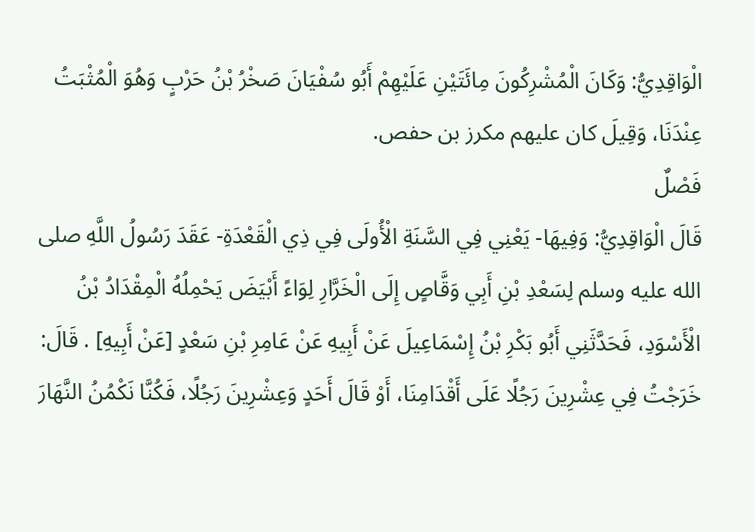الْوَاقِدِيُّ: وَكَانَ الْمُشْرِكُونَ مِائَتَيْنِ عَلَيْهِمْ أَبُو سُفْيَانَ صَخْرُ بْنُ حَرْبٍ وَهُوَ الْمُثْبَتُ عِنْدَنَا، وَقِيلَ كان عليهم مكرز بن حفص.
فَصْلٌ
قَالَ الْوَاقِدِيُّ: وَفِيهَا- يَعْنِي فِي السَّنَةِ الْأُولَى فِي ذِي الْقَعْدَةِ- عَقَدَ رَسُولُ اللَّهِ صلى الله عليه وسلم لِسَعْدِ بْنِ أَبِي وَقَّاصٍ إِلَى الْخَرَّارِ لِوَاءً أَبْيَضَ يَحْمِلُهُ الْمِقْدَادُ بْنُ الْأَسْوَدِ، فَحَدَّثَنِي أَبُو بَكْرِ بْنُ إِسْمَاعِيلَ عَنْ أَبِيهِ عَنْ عَامِرِ بْنِ سَعْدٍ [عَنْ أَبِيهِ] . قَالَ: خَرَجْتُ فِي عِشْرِينَ رَجُلًا عَلَى أَقْدَامِنَا، أَوْ قَالَ أَحَدٍ وَعِشْرِينَ رَجُلًا، فَكُنَّا نَكْمُنُ النَّهَارَ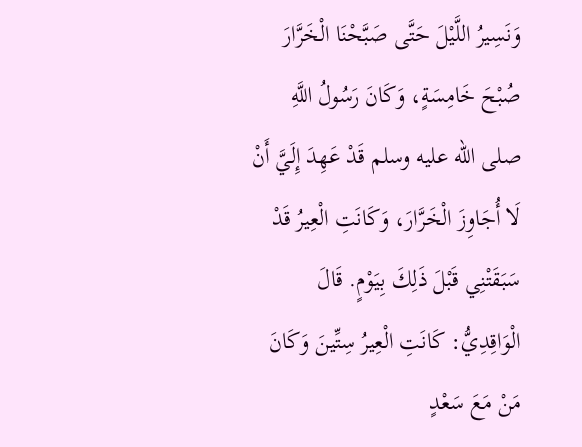وَنَسِيرُ اللَّيْلَ حَتَّى صَبَّحْنَا الْخَرَّارَ صُبْحَ خَامِسَةٍ، وَكَانَ رَسُولُ اللَّهِ صلى الله عليه وسلم قَدْ عَهِدَ إِلَيَّ أَنْ لَا أُجَاوِزَ الْخَرَّارَ، وَكَانَتِ الْعِيرُ قَدْ سَبَقَتْنِي قَبْلَ ذَلِكَ بِيَوْمٍ. قَالَ الْوَاقِدِيُّ: كَانَتِ الْعِيرُ سِتِّينَ وَكَانَ مَنْ مَعَ سَعْدٍ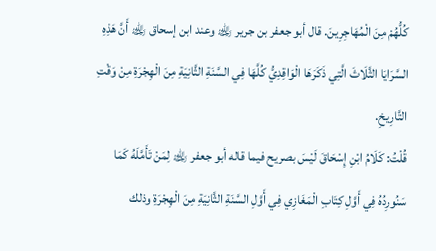كُلُّهُمْ مِنَ الْمُهَاجِرِينَ. قال أبو جعفر بن جرير ﵀ وعند ابن إسحاق ﵀ أَنَّ هَذِهِ السَّرَايَا الثَّلَاثَ الَّتِي ذَكَرَهَا الْوَاقِدِيُّ كُلَّهَا فِي السَّنَةِ الثَّانِيَةِ مِنَ الْهِجْرَةِ مِنْ وَقْتِ التَّارِيخِ.
قُلْتُ: كَلَامُ ابْنِ إِسْحَاقَ لَيْسَ بصريح فيما قاله أبو جعفر ﵀ لِمَنْ تَأَمَّلَهُ كَمَا سَنُورِدُهُ فِي أَوَّلِ كِتَابِ الْمَغَازِي فِي أَوَّلِ السَّنَةِ الثَّانِيَةِ مِنَ الْهِجْرَةِ وذلك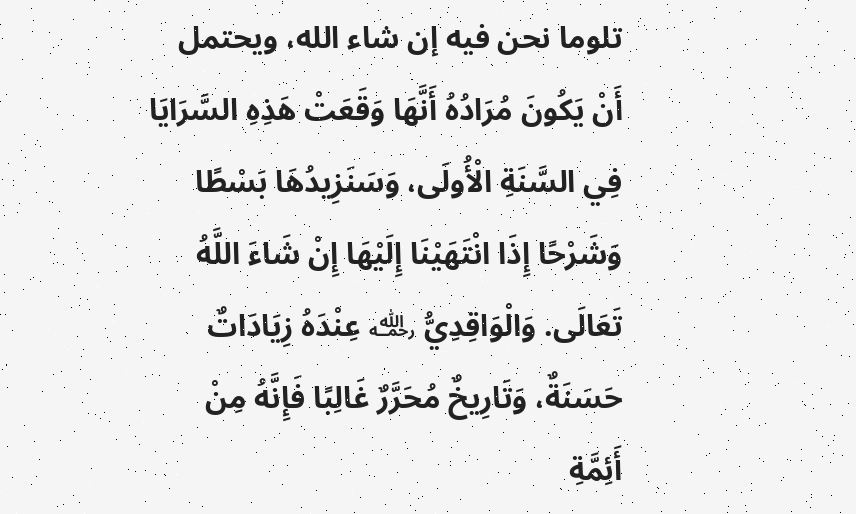تلوما نحن فيه إن شاء الله، ويحتمل أَنْ يَكُونَ مُرَادُهُ أَنَّهَا وَقَعَتْ هَذِهِ السَّرَايَا فِي السَّنَةِ الْأُولَى، وَسَنَزِيدُهَا بَسْطًا وَشَرْحًا إِذَا انْتَهَيْنَا إِلَيْهَا إِنْ شَاءَ اللَّهُ تَعَالَى. وَالْوَاقِدِيُّ ﵀ عِنْدَهُ زِيَادَاتٌ حَسَنَةٌ، وَتَارِيخٌ مُحَرَّرٌ غَالِبًا فَإِنَّهُ مِنْ أَئِمَّةِ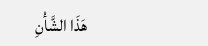هَذَا الشَّأْنِ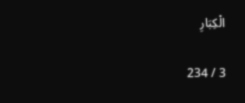الْكِبَارِ

3 / 234